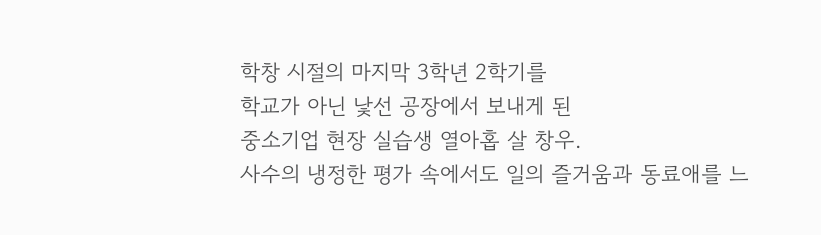학창 시절의 마지막 3학년 2학기를
학교가 아닌 낯선 공장에서 보내게 된
중소기업 현장 실습생 열아홉 살 창우.
사수의 냉정한 평가 속에서도 일의 즐거움과 동료애를 느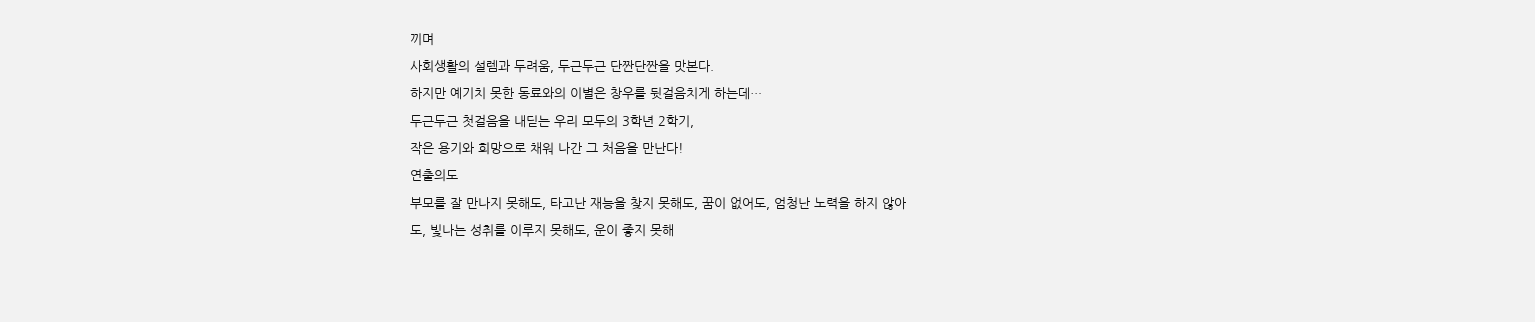끼며
사회생활의 설렘과 두려움, 두근두근 단짠단짠을 맛본다.
하지만 예기치 못한 동료와의 이별은 창우를 뒷걸음치게 하는데…
두근두근 첫걸음을 내딛는 우리 모두의 3학년 2학기,
작은 용기와 희망으로 채워 나간 그 처음을 만난다!
연출의도
부모를 잘 만나지 못해도, 타고난 재능을 찾지 못해도, 꿈이 없어도, 엄청난 노력을 하지 않아
도, 빛나는 성취를 이루지 못해도, 운이 좋지 못해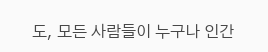도, 모든 사람들이 누구나 인간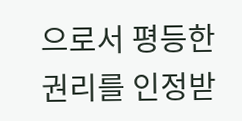으로서 평등한 권리를 인정받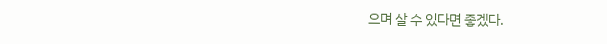으며 살 수 있다면 좋겠다.